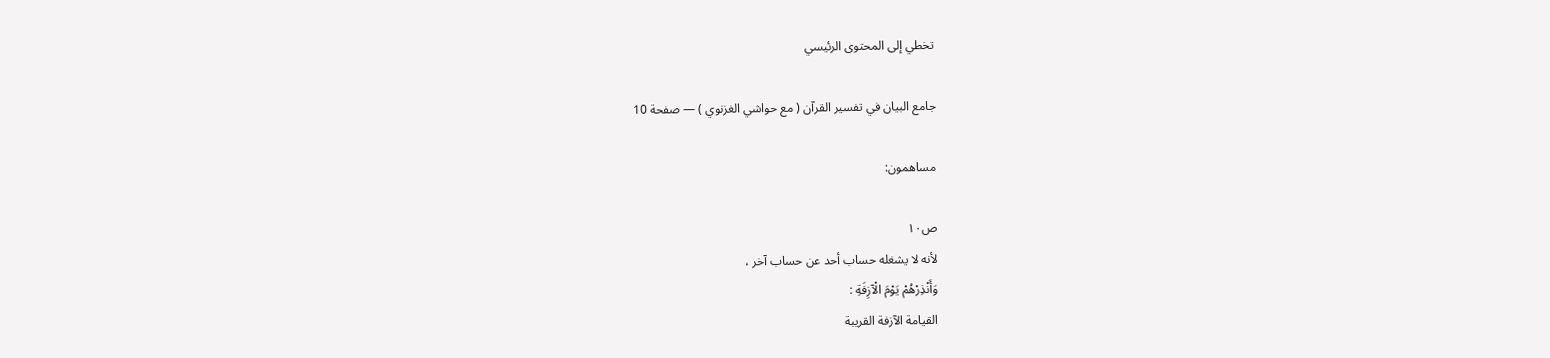تخطي إلى المحتوى الرئيسي

جامع البيان في تفسير القرآن ( مع حواشي الغزنوي ) — صفحة 10

مساهمون:

ص١٠
لأنه لا يشغله حساب أحد عن حساب آخر ،
وَأَنْذِرْهُمْ يَوْمَ الْآزِفَةِ :
القيامة الآزفة القريبة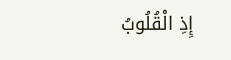إِذِ الْقُلُوبُ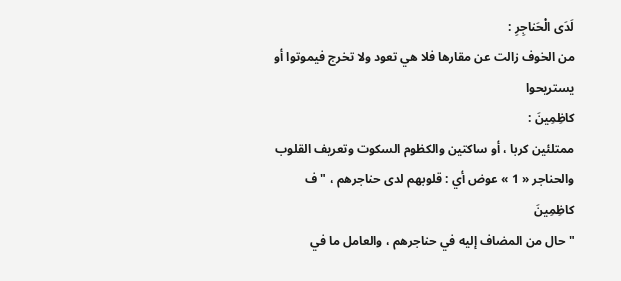لَدَى الْحَناجِرِ :
من الخوف زالت عن مقارها فلا هي تعود ولا تخرج فيموتوا أو يستريحوا
كاظِمِينَ :
ممتلئين كربا ، أو ساكتين والكظوم السكوت وتعريف القلوب والحناجر « 1 » عوض أي : قلوبهم لدى حناجرهم ، " ف
كاظِمِينَ
" حال من المضاف إليه في حناجرهم ، والعامل ما في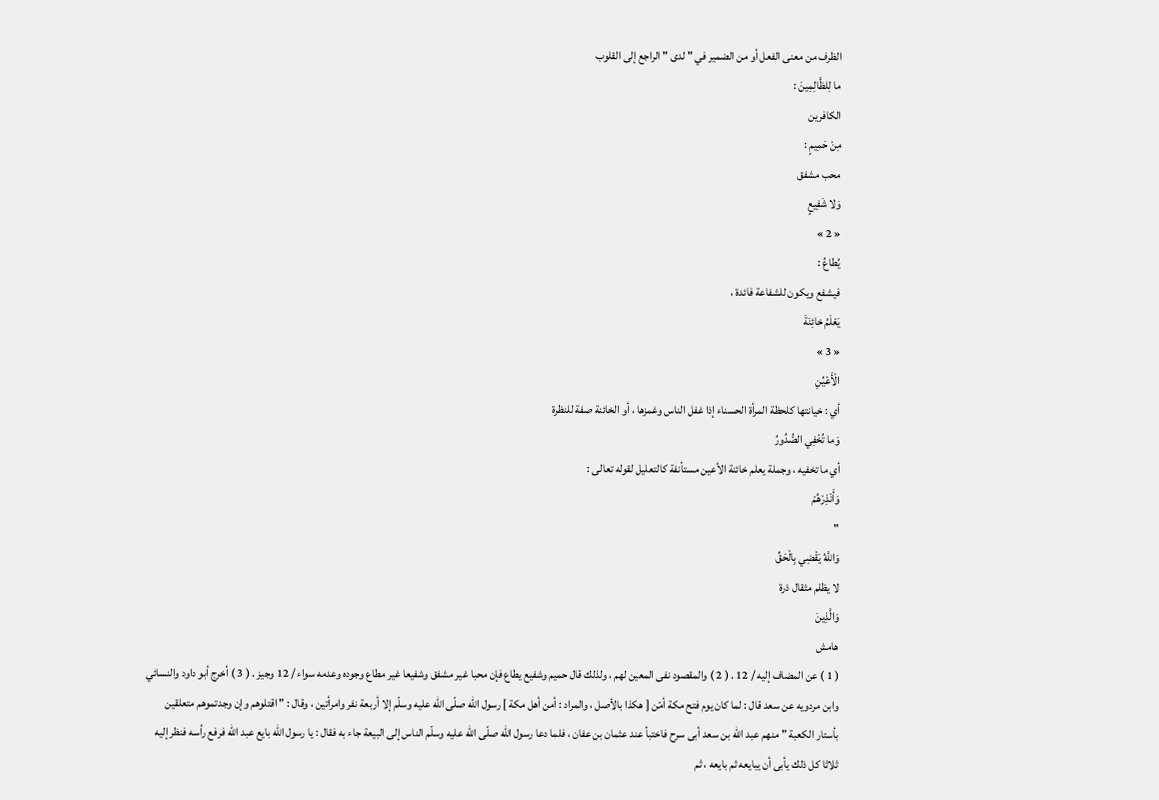الظرف من معنى الفعل أو من الضمير في " لدى " الراجع إلى القلوب
ما لِلظَّالِمِينَ :
الكافرين
مِنْ حَمِيمٍ :
محب مشفق
وَلا شَفِيعٍ
« 2 »
يُطاعُ :
فيشفع ويكون للشفاعة فائدة ،
يَعْلَمُ خائِنَةَ
« 3 »
الْأَعْيُنِ
أي : خيانتها كلحظة المرأة الحسناء إذا غفل الناس وغمزها ، أو الخائنة صفة للنظرة
وَما تُخْفِي الصُّدُورُ
أي ما تخفيه ، وجملة يعلم خائنة الأعين مستأنفة كالتعليل لقوله تعالى :
وَأَنْذِرْهُمْ
"
وَاللَّهُ يَقْضِي بِالْحَقِّ
لا يظلم مثقال ذرة
وَالَّذِينَ
هامش
( 1 ) عن المضاف إليه / 12 . ( 2 ) والمقصود نفى المعين لهم ، ولذلك قال حميم وشفيع يطاع فإن محبا غير مشفق وشفيعا غير مطاع وجوده وعدمه سواء / 12 وجيز . ( 3 ) أخرج أبو داود والنسائي وابن مردويه عن سعد قال : لما كان يوم فتح مكة أمّن [ هكذا بالأصل ، والمراد : أمن أهل مكة ] رسول اللّه صلّى اللّه عليه وسلّم إلا أربعة نفر وامرأتين ، وقال : " اقتلوهم وإن وجدتموهم متعلقين بأستار الكعبة " منهم عبد اللّه بن سعد أبى سرح فاختبأ عند عثمان بن عفان ، فلما دعا رسول اللّه صلّى اللّه عليه وسلّم الناس إلى البيعة جاء به فقال : يا رسول اللّه بايع عبد اللّه فرفع رأسه فنظر إليه ثلاثا كل ذلك يأبى أن يبايعه ثم بايعه ، ثم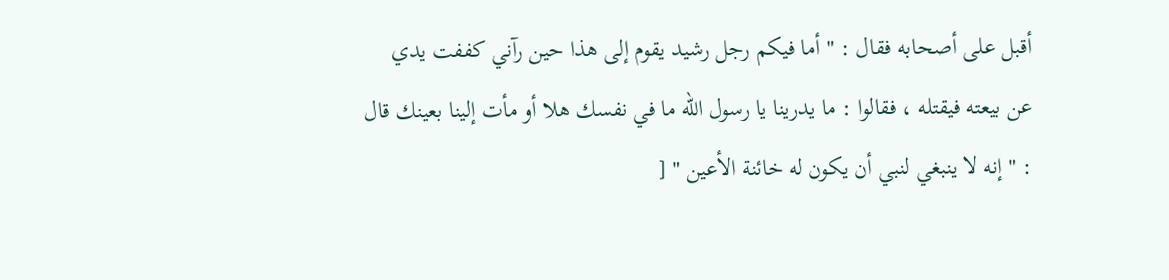أقبل على أصحابه فقال : " أما فيكم رجل رشيد يقوم إلى هذا حين رآني كففت يدي عن بيعته فيقتله ، فقالوا : ما يدرينا يا رسول اللّه ما في نفسك هلا أو مأت إلينا بعينك قال : " إنه لا ينبغي لنبي أن يكون له خائنة الأعين " [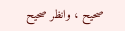صحيح ، وانظر صحيح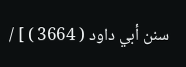سنن أبي داود ( 3664 ) ] /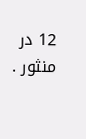12 در منثور .